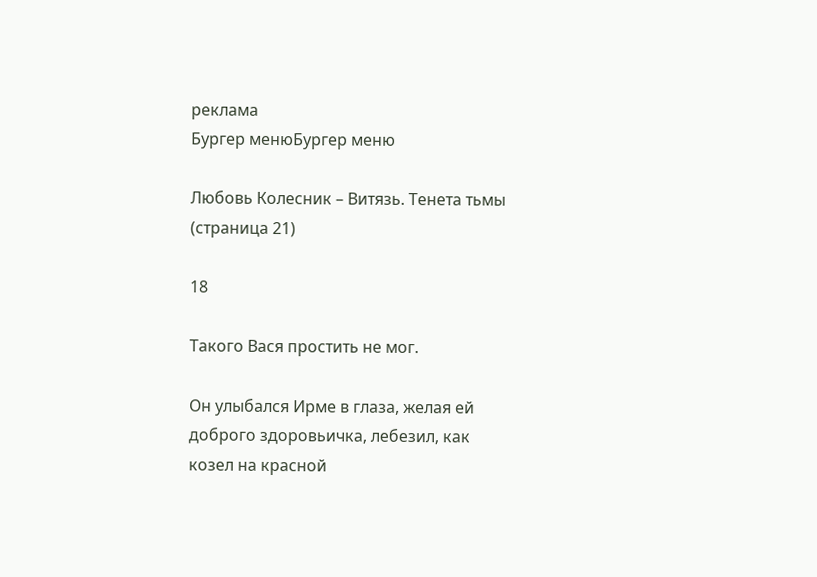реклама
Бургер менюБургер меню

Любовь Колесник – Витязь. Тенета тьмы (страница 21)

18

Такого Вася простить не мог.

Он улыбался Ирме в глаза, желая ей доброго здоровьичка, лебезил, как козел на красной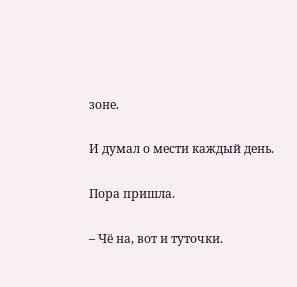зоне.

И думал о мести каждый день.

Пора пришла.

– Чё на, вот и туточки.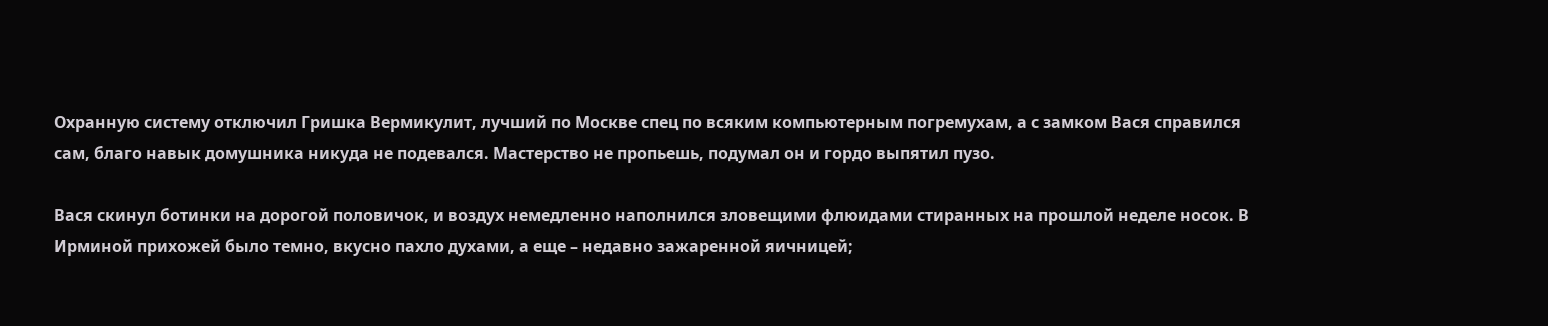Охранную систему отключил Гришка Вермикулит, лучший по Москве спец по всяким компьютерным погремухам, а с замком Вася справился сам, благо навык домушника никуда не подевался. Мастерство не пропьешь, подумал он и гордо выпятил пузо.

Вася скинул ботинки на дорогой половичок, и воздух немедленно наполнился зловещими флюидами стиранных на прошлой неделе носок. В Ирминой прихожей было темно, вкусно пахло духами, а еще – недавно зажаренной яичницей;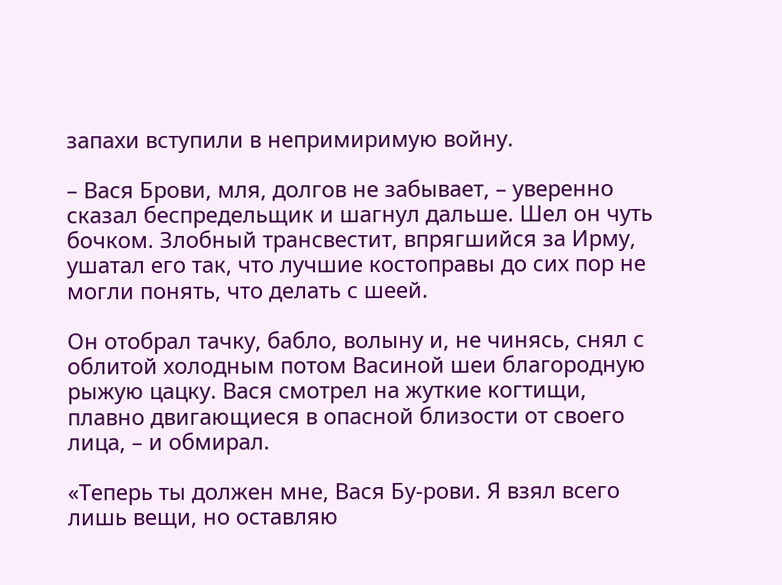запахи вступили в непримиримую войну.

– Вася Брови, мля, долгов не забывает, – уверенно сказал беспредельщик и шагнул дальше. Шел он чуть бочком. Злобный трансвестит, впрягшийся за Ирму, ушатал его так, что лучшие костоправы до сих пор не могли понять, что делать с шеей.

Он отобрал тачку, бабло, волыну и, не чинясь, снял с облитой холодным потом Васиной шеи благородную рыжую цацку. Вася смотрел на жуткие когтищи, плавно двигающиеся в опасной близости от своего лица, – и обмирал.

«Теперь ты должен мне, Вася Бу-рови. Я взял всего лишь вещи, но оставляю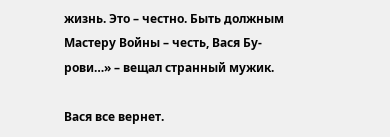жизнь. Это – честно. Быть должным Мастеру Войны – честь, Вася Бу-рови…» – вещал странный мужик.

Вася все вернет.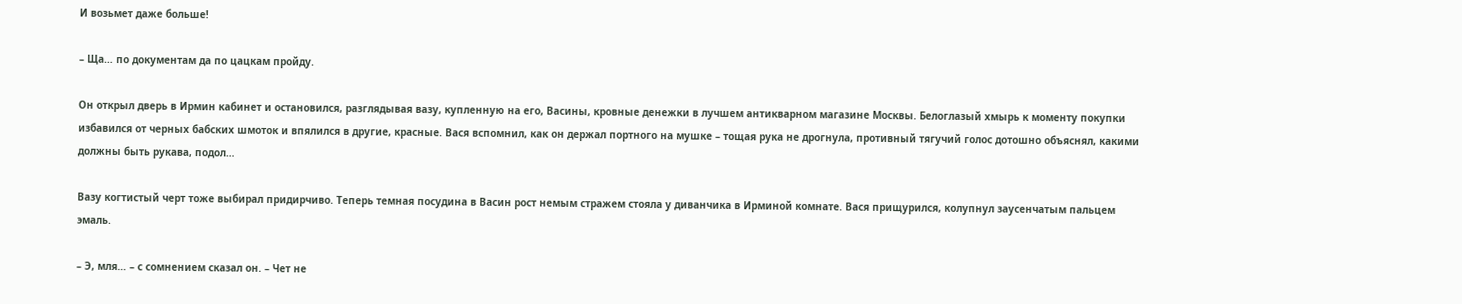И возьмет даже больше!

– Ща… по документам да по цацкам пройду.

Он открыл дверь в Ирмин кабинет и остановился, разглядывая вазу, купленную на его, Васины, кровные денежки в лучшем антикварном магазине Москвы. Белоглазый хмырь к моменту покупки избавился от черных бабских шмоток и впялился в другие, красные. Вася вспомнил, как он держал портного на мушке – тощая рука не дрогнула, противный тягучий голос дотошно объяснял, какими должны быть рукава, подол…

Вазу когтистый черт тоже выбирал придирчиво. Теперь темная посудина в Васин рост немым стражем стояла у диванчика в Ирминой комнате. Вася прищурился, колупнул заусенчатым пальцем эмаль.

– Э, мля… – с сомнением сказал он. – Чет не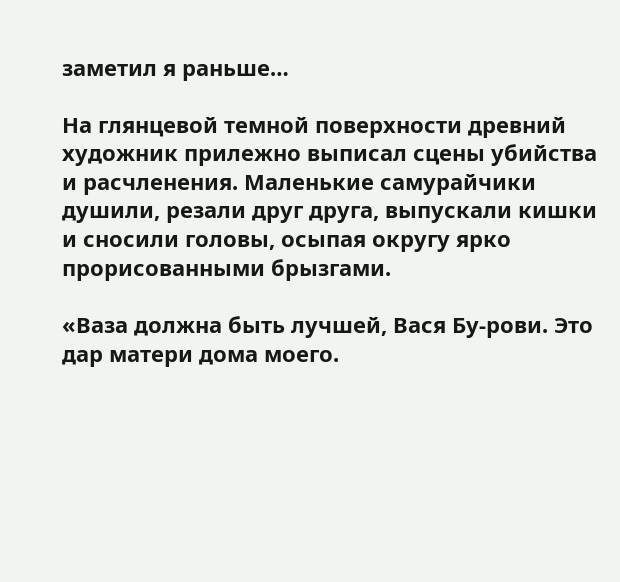заметил я раньше…

На глянцевой темной поверхности древний художник прилежно выписал сцены убийства и расчленения. Маленькие самурайчики душили, резали друг друга, выпускали кишки и сносили головы, осыпая округу ярко прорисованными брызгами.

«Ваза должна быть лучшей, Вася Бу-рови. Это дар матери дома моего.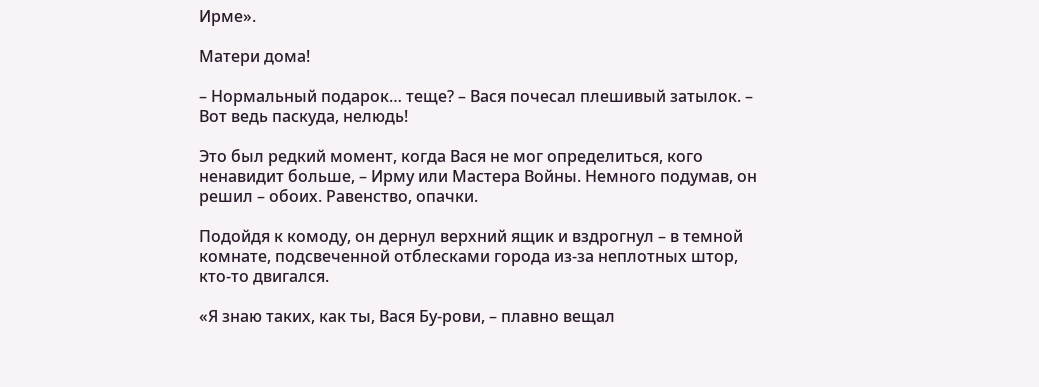Ирме».

Матери дома!

– Нормальный подарок… теще? – Вася почесал плешивый затылок. – Вот ведь паскуда, нелюдь!

Это был редкий момент, когда Вася не мог определиться, кого ненавидит больше, – Ирму или Мастера Войны. Немного подумав, он решил – обоих. Равенство, опачки.

Подойдя к комоду, он дернул верхний ящик и вздрогнул – в темной комнате, подсвеченной отблесками города из-за неплотных штор, кто-то двигался.

«Я знаю таких, как ты, Вася Бу-рови, – плавно вещал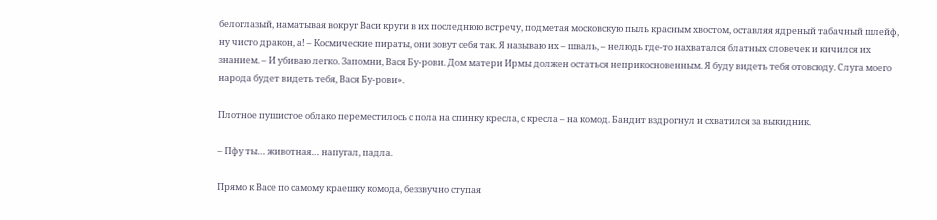белоглазый, наматывая вокруг Васи круги в их последнюю встречу, подметая московскую пыль красным хвостом, оставляя ядреный табачный шлейф, ну чисто дракон, а! – Космические пираты, они зовут себя так. Я называю их – шваль, – нелюдь где-то нахватался блатных словечек и кичился их знанием. – И убиваю легко. Запомни, Вася Бу-рови. Дом матери Ирмы должен остаться неприкосновенным. Я буду видеть тебя отовсюду. Слуга моего народа будет видеть тебя, Вася Бу-рови».

Плотное пушистое облако переместилось с пола на спинку кресла, с кресла – на комод. Бандит вздрогнул и схватился за выкидник.

– Пфу ты… животная… напугал, падла.

Прямо к Васе по самому краешку комода, беззвучно ступая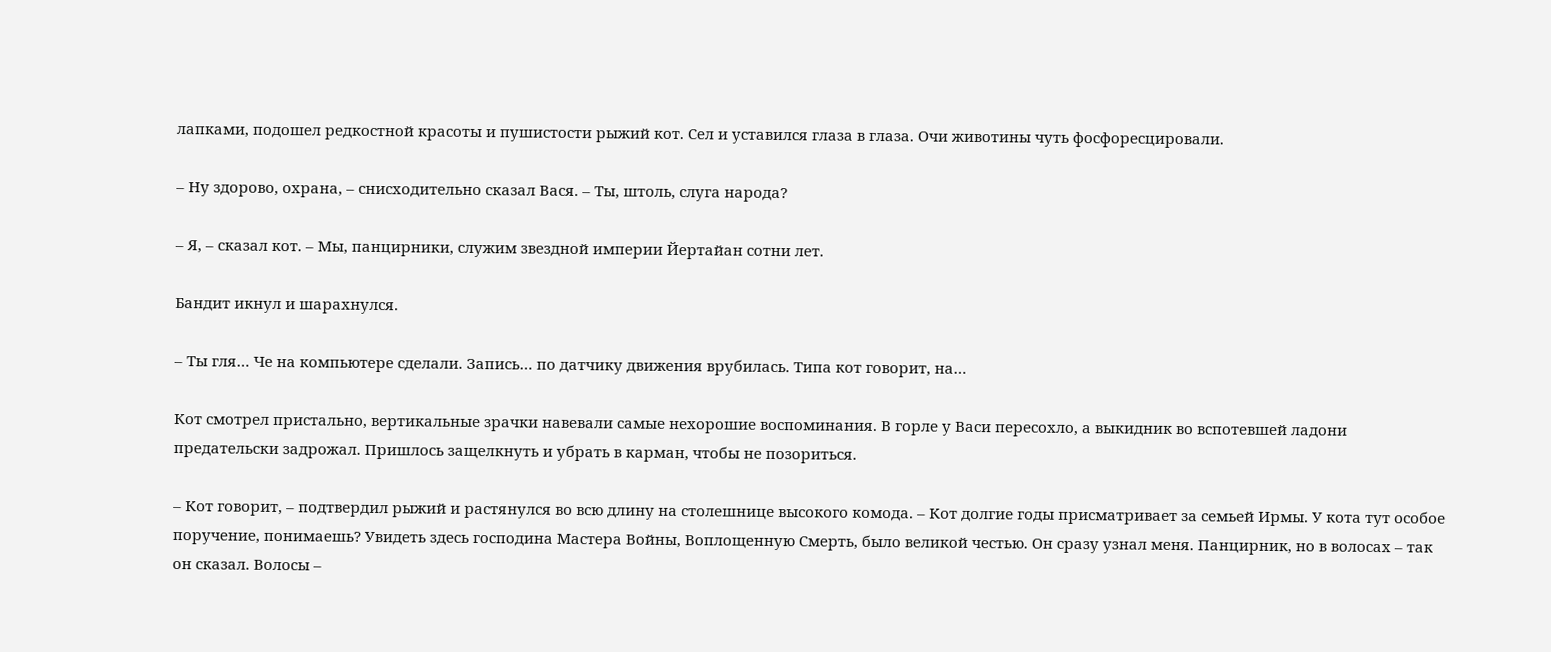лапками, подошел редкостной красоты и пушистости рыжий кот. Сел и уставился глаза в глаза. Очи животины чуть фосфоресцировали.

– Ну здорово, охрана, – снисходительно сказал Вася. – Ты, штоль, слуга народа?

– Я, – сказал кот. – Мы, панцирники, служим звездной империи Йертайан сотни лет.

Бандит икнул и шарахнулся.

– Ты гля… Че на компьютере сделали. Запись… по датчику движения врубилась. Типа кот говорит, на…

Кот смотрел пристально, вертикальные зрачки навевали самые нехорошие воспоминания. В горле у Васи пересохло, а выкидник во вспотевшей ладони предательски задрожал. Пришлось защелкнуть и убрать в карман, чтобы не позориться.

– Кот говорит, – подтвердил рыжий и растянулся во всю длину на столешнице высокого комода. – Кот долгие годы присматривает за семьей Ирмы. У кота тут особое поручение, понимаешь? Увидеть здесь господина Мастера Войны, Воплощенную Смерть, было великой честью. Он сразу узнал меня. Панцирник, но в волосах – так он сказал. Волосы –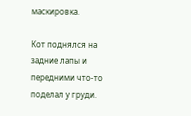маскировка.

Кот поднялся на задние лапы и передними что-то поделал у груди.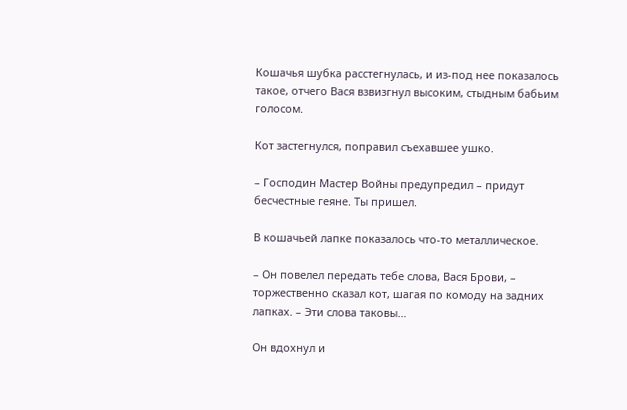Кошачья шубка расстегнулась, и из-под нее показалось такое, отчего Вася взвизгнул высоким, стыдным бабьим голосом.

Кот застегнулся, поправил съехавшее ушко.

– Господин Мастер Войны предупредил – придут бесчестные геяне. Ты пришел.

В кошачьей лапке показалось что-то металлическое.

– Он повелел передать тебе слова, Вася Брови, – торжественно сказал кот, шагая по комоду на задних лапках. – Эти слова таковы…

Он вдохнул и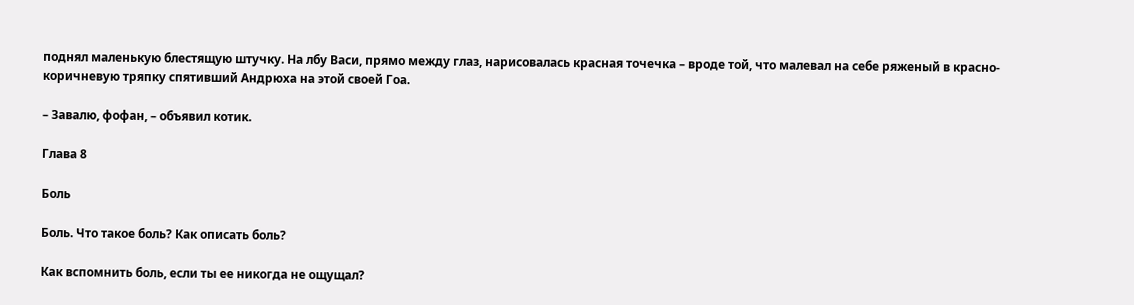поднял маленькую блестящую штучку. На лбу Васи, прямо между глаз, нарисовалась красная точечка – вроде той, что малевал на себе ряженый в красно-коричневую тряпку спятивший Андрюха на этой своей Гоа.

– Завалю, фофан, – объявил котик.

Глава 8

Боль

Боль. Что такое боль? Как описать боль?

Как вспомнить боль, если ты ее никогда не ощущал?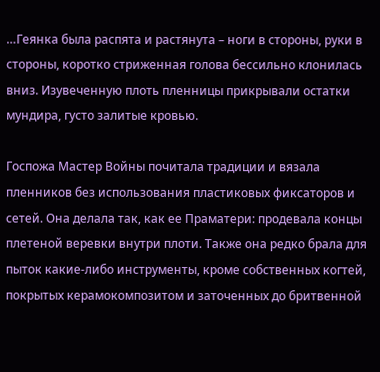…Геянка была распята и растянута – ноги в стороны, руки в стороны, коротко стриженная голова бессильно клонилась вниз. Изувеченную плоть пленницы прикрывали остатки мундира, густо залитые кровью.

Госпожа Мастер Войны почитала традиции и вязала пленников без использования пластиковых фиксаторов и сетей. Она делала так, как ее Праматери: продевала концы плетеной веревки внутри плоти. Также она редко брала для пыток какие-либо инструменты, кроме собственных когтей, покрытых керамокомпозитом и заточенных до бритвенной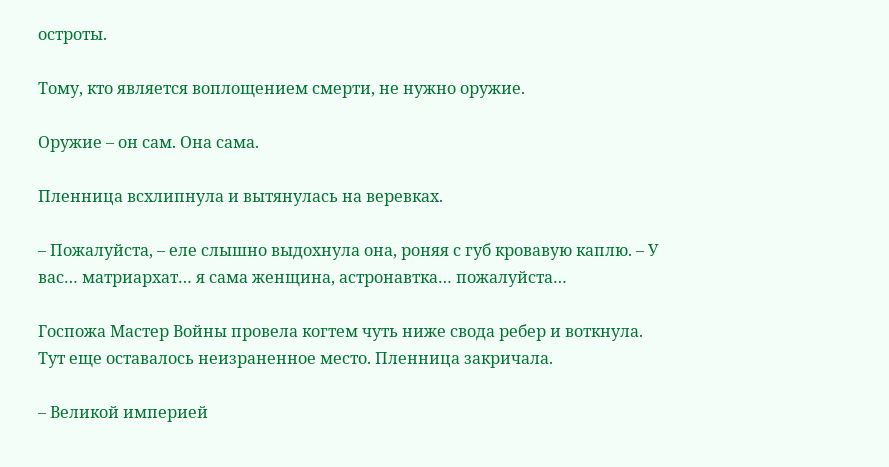остроты.

Тому, кто является воплощением смерти, не нужно оружие.

Оружие – он сам. Она сама.

Пленница всхлипнула и вытянулась на веревках.

– Пожалуйста, – еле слышно выдохнула она, роняя с губ кровавую каплю. – У вас… матриархат… я сама женщина, астронавтка… пожалуйста…

Госпожа Мастер Войны провела когтем чуть ниже свода ребер и воткнула. Тут еще оставалось неизраненное место. Пленница закричала.

– Великой империей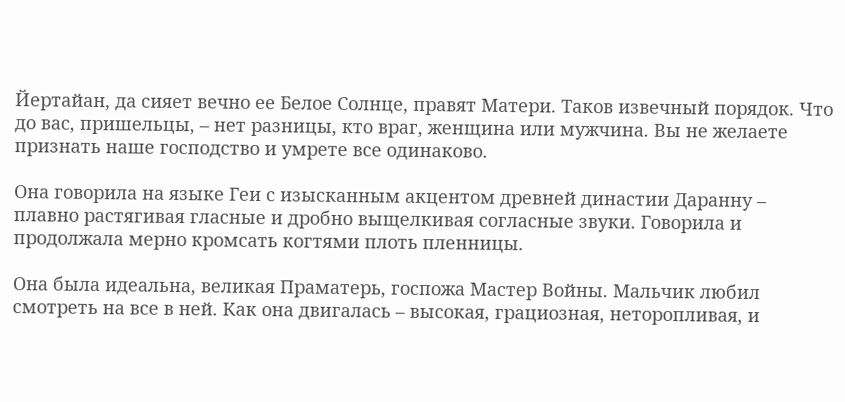Йертайан, да сияет вечно ее Белое Солнце, правят Матери. Таков извечный порядок. Что до вас, пришельцы, – нет разницы, кто враг, женщина или мужчина. Вы не желаете признать наше господство и умрете все одинаково.

Она говорила на языке Геи с изысканным акцентом древней династии Даранну – плавно растягивая гласные и дробно выщелкивая согласные звуки. Говорила и продолжала мерно кромсать когтями плоть пленницы.

Она была идеальна, великая Праматерь, госпожа Мастер Войны. Мальчик любил смотреть на все в ней. Как она двигалась – высокая, грациозная, неторопливая, и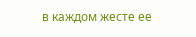в каждом жесте ее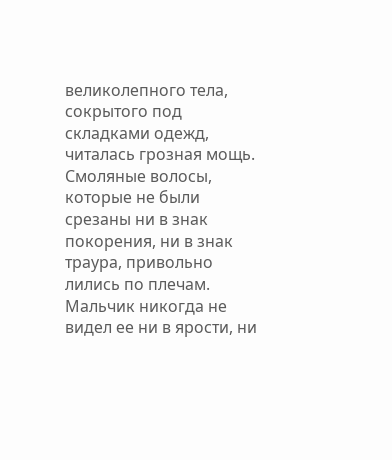великолепного тела, сокрытого под складками одежд, читалась грозная мощь. Смоляные волосы, которые не были срезаны ни в знак покорения, ни в знак траура, привольно лились по плечам. Мальчик никогда не видел ее ни в ярости, ни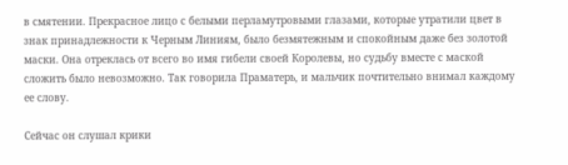в смятении. Прекрасное лицо с белыми перламутровыми глазами, которые утратили цвет в знак принадлежности к Черным Линиям, было безмятежным и спокойным даже без золотой маски. Она отреклась от всего во имя гибели своей Королевы, но судьбу вместе с маской сложить было невозможно. Так говорила Праматерь, и мальчик почтительно внимал каждому ее слову.

Сейчас он слушал крики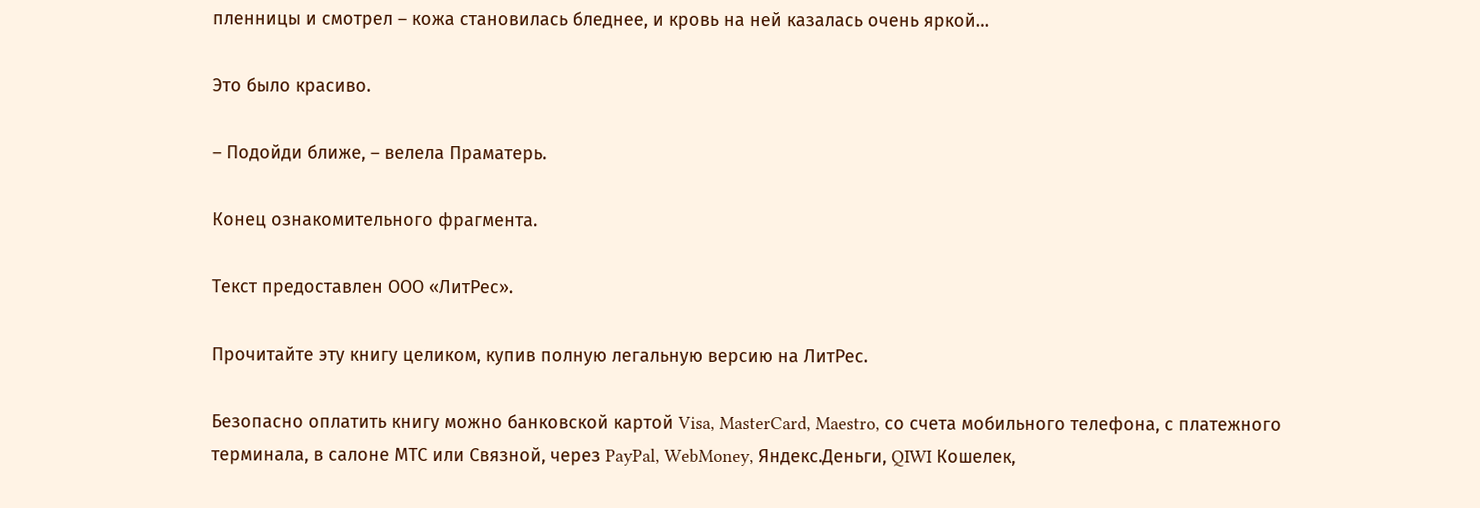пленницы и смотрел – кожа становилась бледнее, и кровь на ней казалась очень яркой…

Это было красиво.

– Подойди ближе, – велела Праматерь.

Конец ознакомительного фрагмента.

Текст предоставлен ООО «ЛитРес».

Прочитайте эту книгу целиком, купив полную легальную версию на ЛитРес.

Безопасно оплатить книгу можно банковской картой Visa, MasterCard, Maestro, со счета мобильного телефона, с платежного терминала, в салоне МТС или Связной, через PayPal, WebMoney, Яндекс.Деньги, QIWI Кошелек,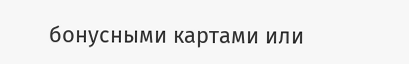бонусными картами или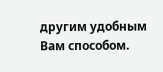другим удобным Вам способом.